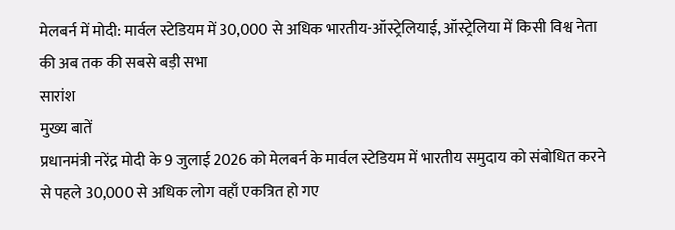मेलबर्न में मोदी: मार्वल स्टेडियम में 30,000 से अधिक भारतीय-ऑस्ट्रेलियाई, ऑस्ट्रेलिया में किसी विश्व नेता की अब तक की सबसे बड़ी सभा
सारांश
मुख्य बातें
प्रधानमंत्री नरेंद्र मोदी के 9 जुलाई 2026 को मेलबर्न के मार्वल स्टेडियम में भारतीय समुदाय को संबोधित करने से पहले 30,000 से अधिक लोग वहाँ एकत्रित हो गए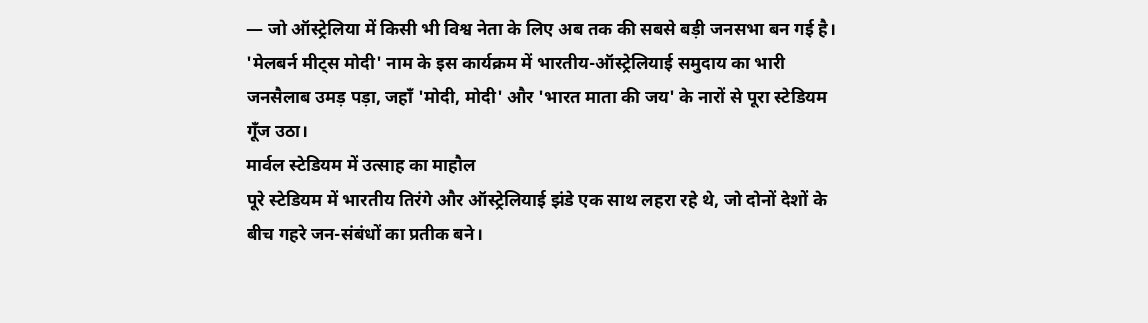— जो ऑस्ट्रेलिया में किसी भी विश्व नेता के लिए अब तक की सबसे बड़ी जनसभा बन गई है। 'मेलबर्न मीट्स मोदी' नाम के इस कार्यक्रम में भारतीय-ऑस्ट्रेलियाई समुदाय का भारी जनसैलाब उमड़ पड़ा, जहाँ 'मोदी, मोदी' और 'भारत माता की जय' के नारों से पूरा स्टेडियम गूँज उठा।
मार्वल स्टेडियम में उत्साह का माहौल
पूरे स्टेडियम में भारतीय तिरंगे और ऑस्ट्रेलियाई झंडे एक साथ लहरा रहे थे, जो दोनों देशों के बीच गहरे जन-संबंधों का प्रतीक बने।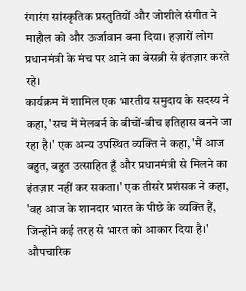रंगारंग सांस्कृतिक प्रस्तुतियों और जोशीले संगीत ने माहौल को और ऊर्जावान बना दिया। हज़ारों लोग प्रधानमंत्री के मंच पर आने का बेसब्री से इंतज़ार करते रहे।
कार्यक्रम में शामिल एक भारतीय समुदाय के सदस्य ने कहा, 'सच में मेलबर्न के बीचों-बीच इतिहास बनने जा रहा है।' एक अन्य उपस्थित व्यक्ति ने कहा, 'मैं आज बहुत, बहुत उत्साहित हूँ और प्रधानमंत्री से मिलने का इंतज़ार नहीं कर सकता।' एक तीसरे प्रशंसक ने कहा, 'वह आज के शानदार भारत के पीछे के व्यक्ति हैं, जिन्होंने कई तरह से भारत को आकार दिया है।'
औपचारिक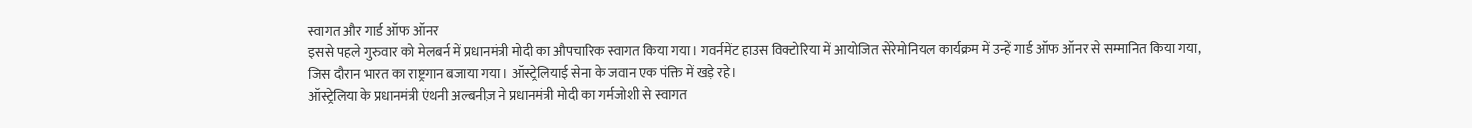स्वागत और गार्ड ऑफ ऑनर
इससे पहले गुरुवार को मेलबर्न में प्रधानमंत्री मोदी का औपचारिक स्वागत किया गया। गवर्नमेंट हाउस विक्टोरिया में आयोजित सेरेमोनियल कार्यक्रम में उन्हें गार्ड ऑफ ऑनर से सम्मानित किया गया, जिस दौरान भारत का राष्ट्रगान बजाया गया। ऑस्ट्रेलियाई सेना के जवान एक पंक्ति में खड़े रहे।
ऑस्ट्रेलिया के प्रधानमंत्री एंथनी अल्बनीज़ ने प्रधानमंत्री मोदी का गर्मजोशी से स्वागत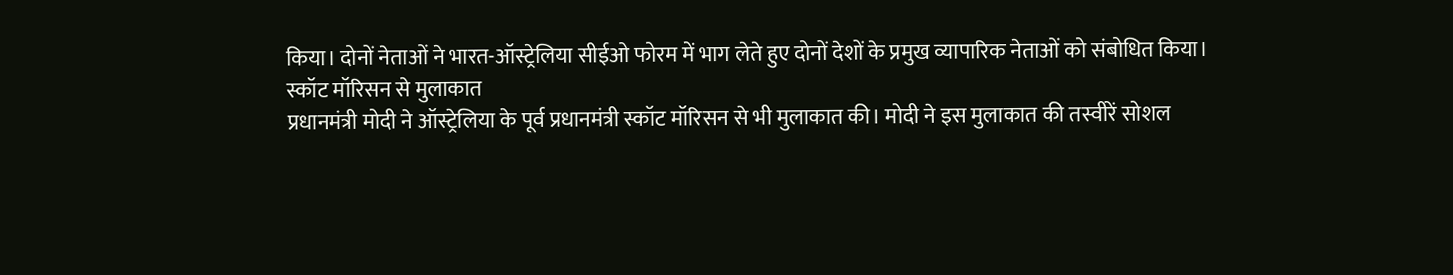किया। दोनों नेताओं ने भारत-ऑस्ट्रेलिया सीईओ फोरम में भाग लेते हुए दोनों देशों के प्रमुख व्यापारिक नेताओं को संबोधित किया।
स्कॉट मॉरिसन से मुलाकात
प्रधानमंत्री मोदी ने ऑस्ट्रेलिया के पूर्व प्रधानमंत्री स्कॉट मॉरिसन से भी मुलाकात की। मोदी ने इस मुलाकात की तस्वीरें सोशल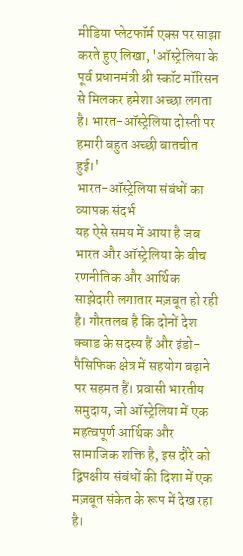मीडिया प्लेटफॉर्म एक्स पर साझा करते हुए लिखा, 'ऑस्ट्रेलिया के पूर्व प्रधानमंत्री श्री स्कॉट मॉरिसन से मिलकर हमेशा अच्छा लगता है। भारत-ऑस्ट्रेलिया दोस्ती पर हमारी बहुत अच्छी बातचीत हुई।'
भारत-ऑस्ट्रेलिया संबंधों का व्यापक संदर्भ
यह ऐसे समय में आया है जब भारत और ऑस्ट्रेलिया के बीच रणनीतिक और आर्थिक साझेदारी लगातार मज़बूत हो रही है। गौरतलब है कि दोनों देश क्वाड के सदस्य हैं और इंडो-पैसिफिक क्षेत्र में सहयोग बढ़ाने पर सहमत हैं। प्रवासी भारतीय समुदाय, जो ऑस्ट्रेलिया में एक महत्वपूर्ण आर्थिक और सामाजिक शक्ति है, इस दौरे को द्विपक्षीय संबंधों की दिशा में एक मज़बूत संकेत के रूप में देख रहा है।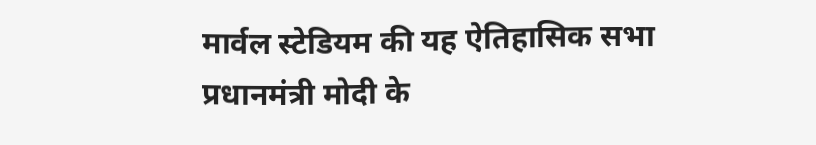मार्वल स्टेडियम की यह ऐतिहासिक सभा प्रधानमंत्री मोदी के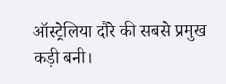ऑस्ट्रेलिया दौरे की सबसे प्रमुख कड़ी बनी।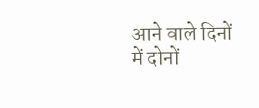आने वाले दिनों में दोनों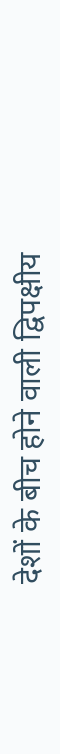देशों के बीच होने वाली द्विपक्षीय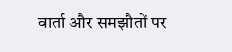वार्ता और समझौतों पर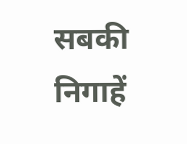सबकी निगाहें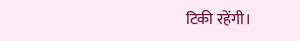टिकी रहेंगी।